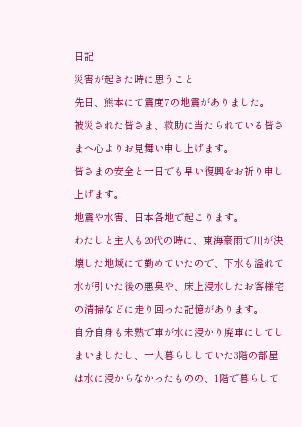日記
災害が起きた時に思うこと
先日、熊本にて震度7の地震がありました。
被災された皆さま、救助に当たられている皆さまへ心よりお見舞い申し上げます。
皆さまの安全と一日でも早い復興をお祈り申し上げます。
地震や水害、日本各地で起こります。
わたしと主人も20代の時に、東海豪雨で川が決壊した地域にて勤めていたので、下水も溢れて水が引いた後の悪臭や、床上浸水したお客様宅の清掃などに走り回った記憶があります。
自分自身も未熟で車が水に浸かり廃車にしてしまいましたし、一人暮らししていた3階の部屋は水に浸からなかったものの、1階で暮らして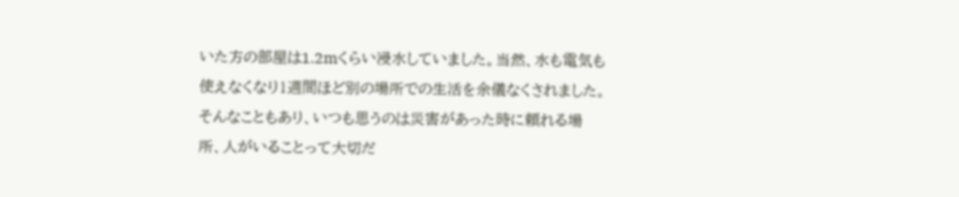いた方の部屋は1.2mくらい浸水していました。当然、水も電気も使えなくなり1週間ほど別の場所での生活を余儀なくされました。
そんなこともあり、いつも思うのは災害があった時に頼れる場所、人がいることって大切だ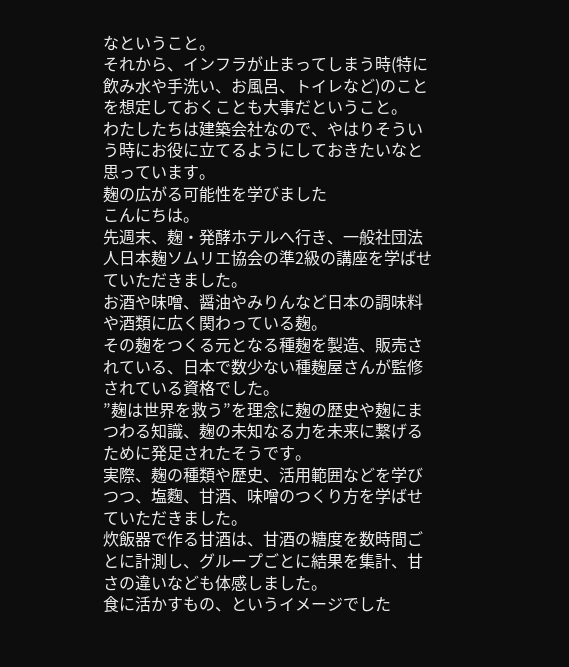なということ。
それから、インフラが止まってしまう時(特に飲み水や手洗い、お風呂、トイレなど)のことを想定しておくことも大事だということ。
わたしたちは建築会社なので、やはりそういう時にお役に立てるようにしておきたいなと思っています。
麹の広がる可能性を学びました
こんにちは。
先週末、麹・発酵ホテルへ行き、一般社団法人日本麹ソムリエ協会の準2級の講座を学ばせていただきました。
お酒や味噌、醤油やみりんなど日本の調味料や酒類に広く関わっている麹。
その麹をつくる元となる種麹を製造、販売されている、日本で数少ない種麹屋さんが監修されている資格でした。
”麹は世界を救う”を理念に麹の歴史や麹にまつわる知識、麹の未知なる力を未来に繋げるために発足されたそうです。
実際、麹の種類や歴史、活用範囲などを学びつつ、塩麴、甘酒、味噌のつくり方を学ばせていただきました。
炊飯器で作る甘酒は、甘酒の糖度を数時間ごとに計測し、グループごとに結果を集計、甘さの違いなども体感しました。
食に活かすもの、というイメージでした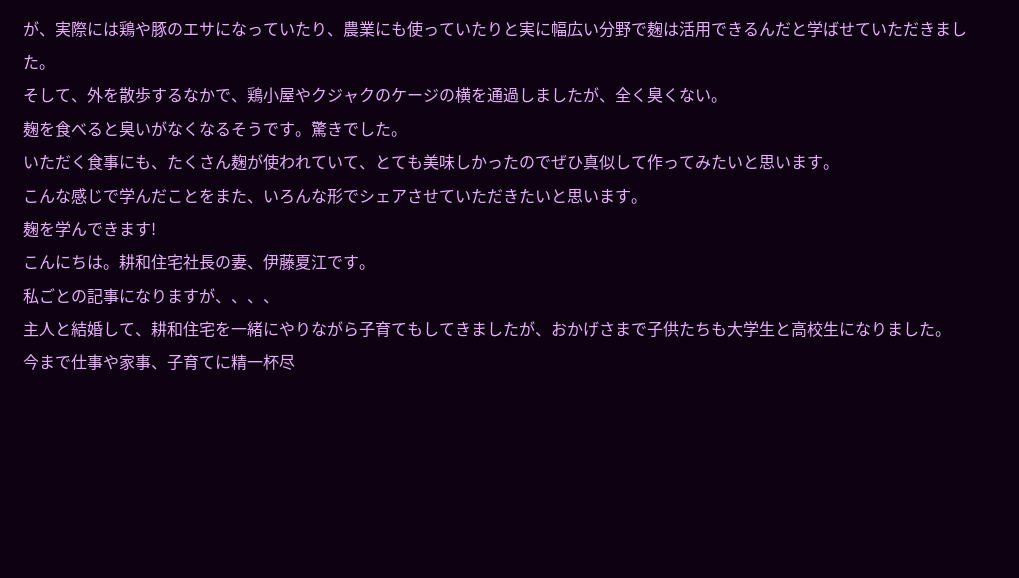が、実際には鶏や豚のエサになっていたり、農業にも使っていたりと実に幅広い分野で麹は活用できるんだと学ばせていただきました。
そして、外を散歩するなかで、鶏小屋やクジャクのケージの横を通過しましたが、全く臭くない。
麹を食べると臭いがなくなるそうです。驚きでした。
いただく食事にも、たくさん麹が使われていて、とても美味しかったのでぜひ真似して作ってみたいと思います。
こんな感じで学んだことをまた、いろんな形でシェアさせていただきたいと思います。
麹を学んできます!
こんにちは。耕和住宅社長の妻、伊藤夏江です。
私ごとの記事になりますが、、、、
主人と結婚して、耕和住宅を一緒にやりながら子育てもしてきましたが、おかげさまで子供たちも大学生と高校生になりました。
今まで仕事や家事、子育てに精一杯尽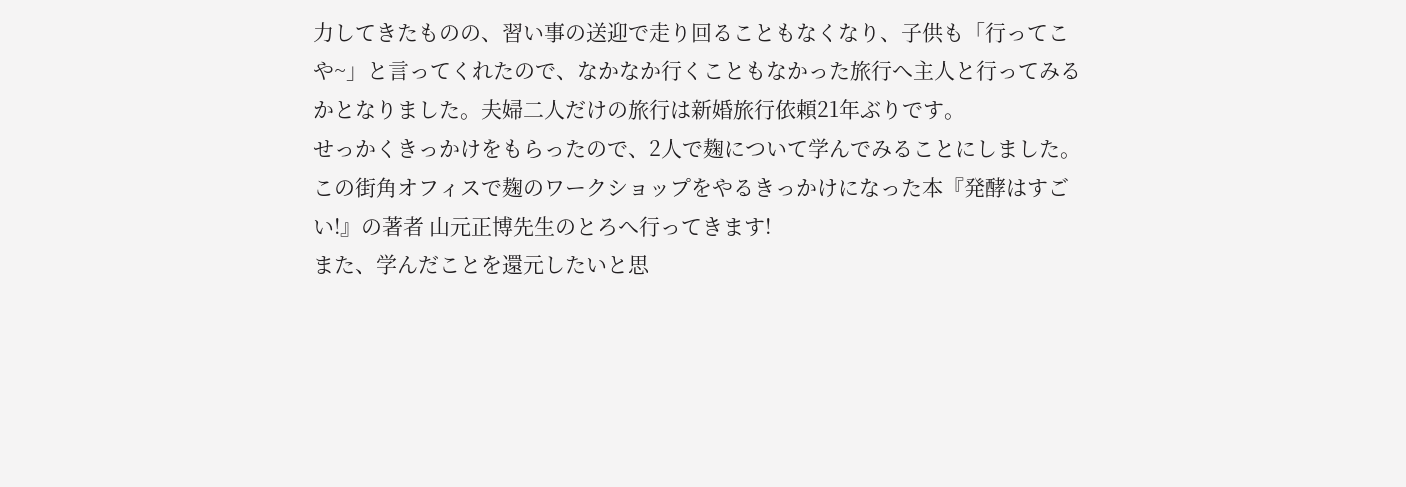力してきたものの、習い事の送迎で走り回ることもなくなり、子供も「行ってこや~」と言ってくれたので、なかなか行くこともなかった旅行へ主人と行ってみるかとなりました。夫婦二人だけの旅行は新婚旅行依頼21年ぶりです。
せっかくきっかけをもらったので、2人で麹について学んでみることにしました。
この街角オフィスで麹のワークショップをやるきっかけになった本『発酵はすごい!』の著者 山元正博先生のとろへ行ってきます!
また、学んだことを還元したいと思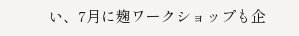い、7月に麹ワークショップも企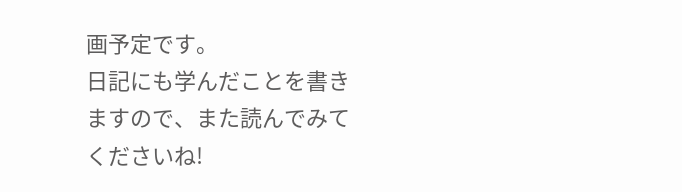画予定です。
日記にも学んだことを書きますので、また読んでみてくださいね!